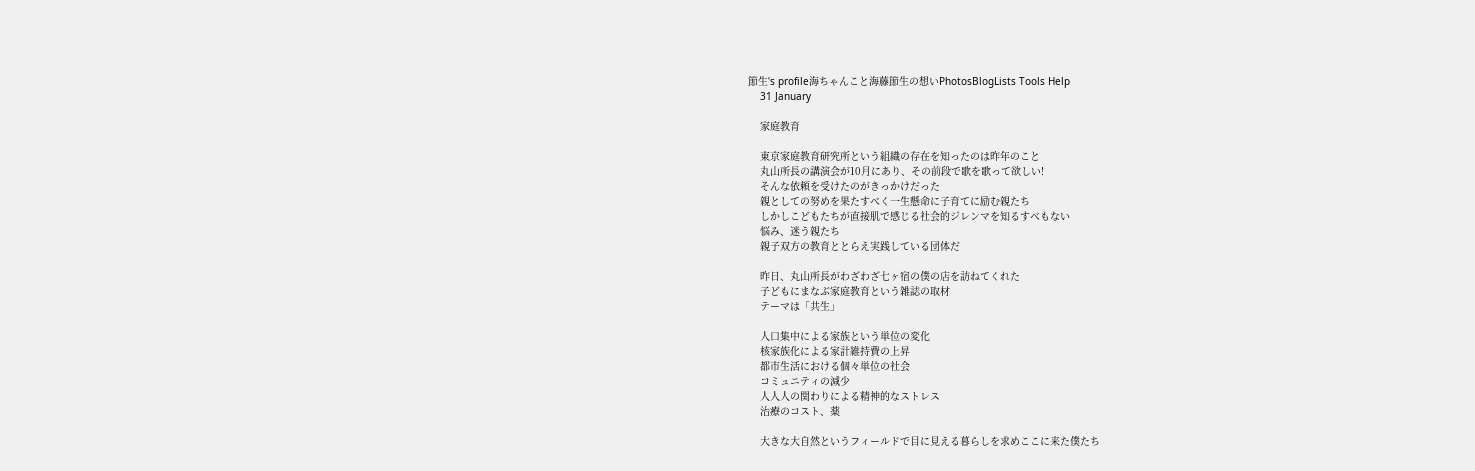節生's profile海ちゃんこと海藤節生の想いPhotosBlogLists Tools Help
    31 January

    家庭教育

    東京家庭教育研究所という組織の存在を知ったのは昨年のこと
    丸山所長の講演会が10月にあり、その前段で歌を歌って欲しい!
    そんな依頼を受けたのがきっかけだった
    親としての努めを果たすべく一生懸命に子育てに励む親たち
    しかしこどもたちが直接肌で感じる社会的ジレンマを知るすべもない
    悩み、迷う親たち
    親子双方の教育ととらえ実践している団体だ

    昨日、丸山所長がわざわざ七ヶ宿の僕の店を訪ねてくれた
    子どもにまなぶ家庭教育という雑誌の取材
    テーマは「共生」

    人口集中による家族という単位の変化
    核家族化による家計維持費の上昇
    都市生活における個々単位の社会
    コミュニティの減少
    人人人の関わりによる精神的なストレス
    治療のコスト、薬

    大きな大自然というフィールドで目に見える暮らしを求めここに来た僕たち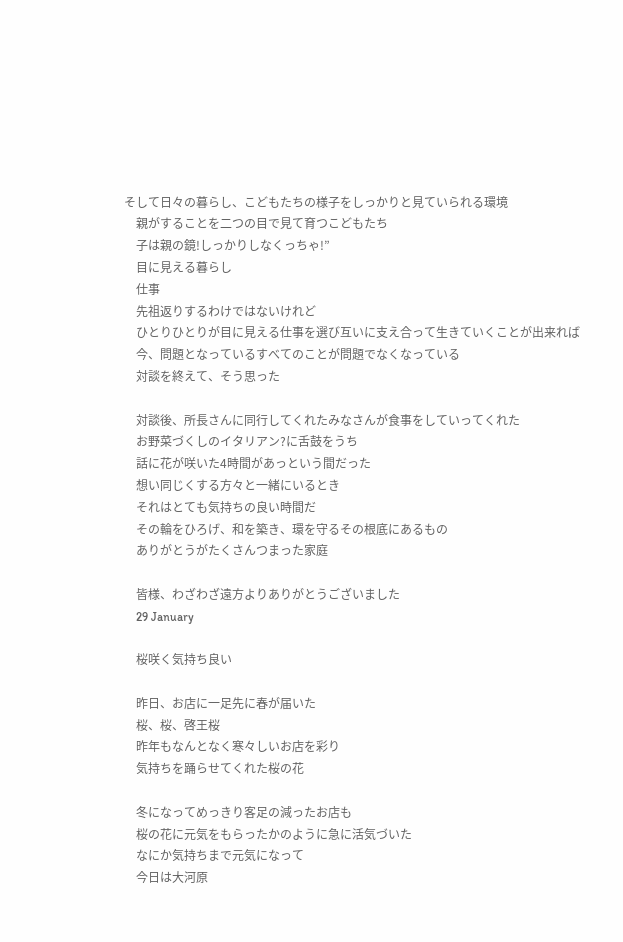そして日々の暮らし、こどもたちの様子をしっかりと見ていられる環境
    親がすることを二つの目で見て育つこどもたち
    子は親の鏡!しっかりしなくっちゃ!”
    目に見える暮らし
    仕事
    先祖返りするわけではないけれど
    ひとりひとりが目に見える仕事を選び互いに支え合って生きていくことが出来れば
    今、問題となっているすべてのことが問題でなくなっている
    対談を終えて、そう思った

    対談後、所長さんに同行してくれたみなさんが食事をしていってくれた
    お野菜づくしのイタリアン?に舌鼓をうち
    話に花が咲いた4時間があっという間だった
    想い同じくする方々と一緒にいるとき
    それはとても気持ちの良い時間だ
    その輪をひろげ、和を築き、環を守るその根底にあるもの
    ありがとうがたくさんつまった家庭

    皆様、わざわざ遠方よりありがとうございました
    29 January

    桜咲く気持ち良い

    昨日、お店に一足先に春が届いた
    桜、桜、啓王桜
    昨年もなんとなく寒々しいお店を彩り
    気持ちを踊らせてくれた桜の花

    冬になってめっきり客足の減ったお店も
    桜の花に元気をもらったかのように急に活気づいた
    なにか気持ちまで元気になって
    今日は大河原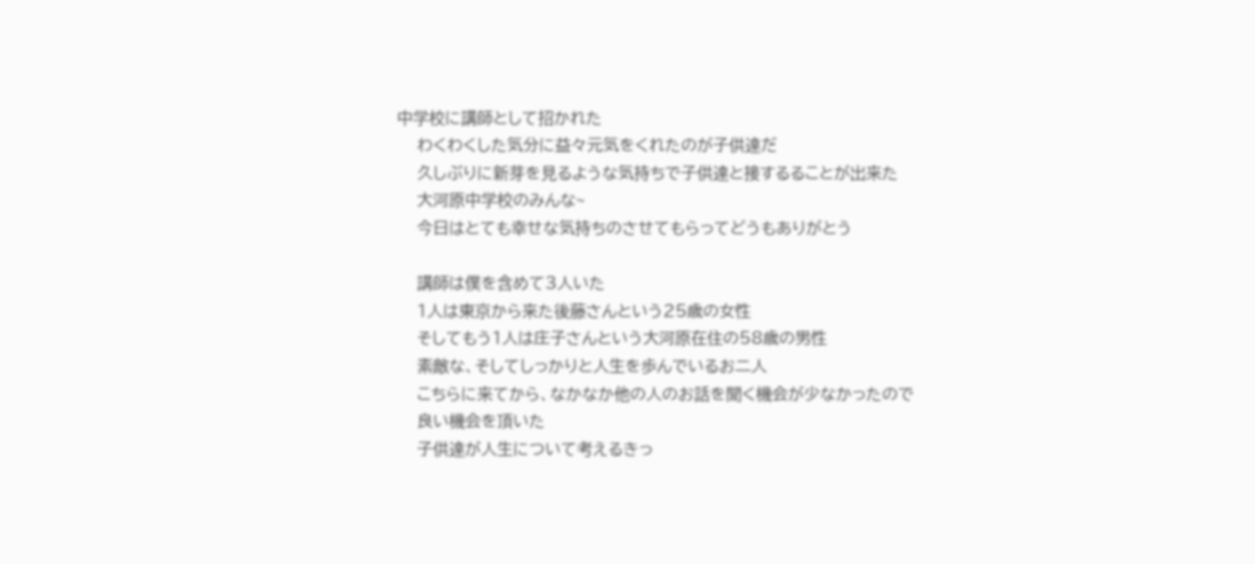中学校に講師として招かれた
    わくわくした気分に益々元気をくれたのが子供達だ
    久しぶりに新芽を見るような気持ちで子供達と接するることが出来た
    大河原中学校のみんな~
    今日はとても幸せな気持ちのさせてもらってどうもありがとう

    講師は僕を含めて3人いた
    1人は東京から来た後藤さんという25歳の女性
    そしてもう1人は庄子さんという大河原在住の58歳の男性
    素敵な、そしてしっかりと人生を歩んでいるお二人
    こちらに来てから、なかなか他の人のお話を聞く機会が少なかったので
    良い機会を頂いた
    子供達が人生について考えるきっ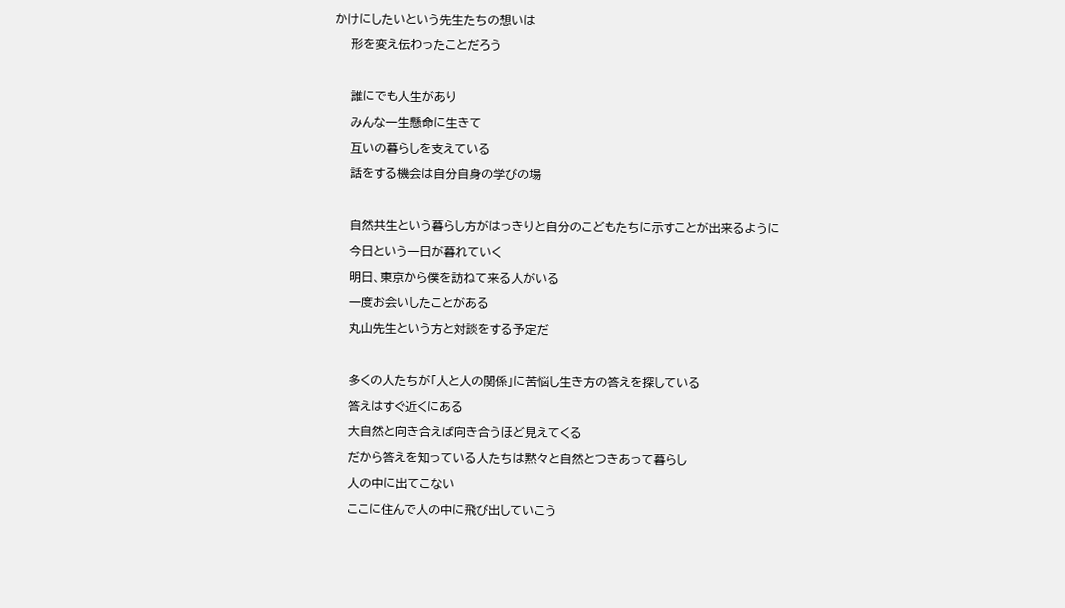かけにしたいという先生たちの想いは
    形を変え伝わったことだろう

    誰にでも人生があり
    みんな一生懸命に生きて
    互いの暮らしを支えている
    話をする機会は自分自身の学びの場

    自然共生という暮らし方がはっきりと自分のこどもたちに示すことが出来るように
    今日という一日が暮れていく
    明日、東京から僕を訪ねて来る人がいる
    一度お会いしたことがある
    丸山先生という方と対談をする予定だ

    多くの人たちが「人と人の関係」に苦悩し生き方の答えを探している
    答えはすぐ近くにある
    大自然と向き合えば向き合うほど見えてくる
    だから答えを知っている人たちは黙々と自然とつきあって暮らし
    人の中に出てこない
    ここに住んで人の中に飛び出していこう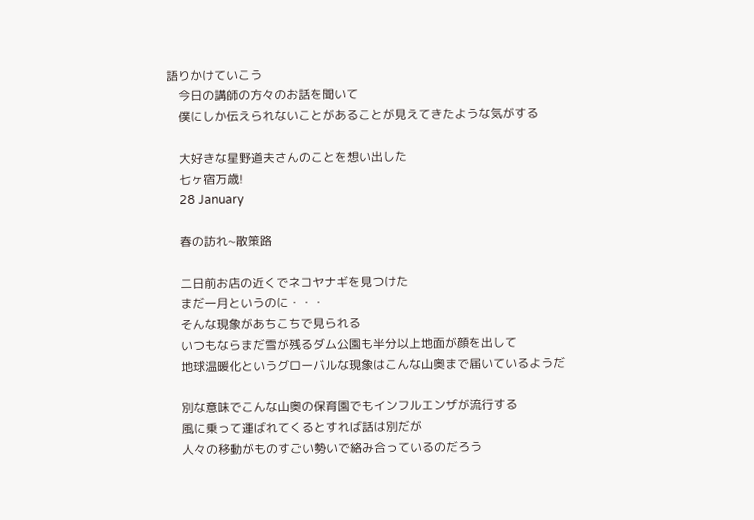語りかけていこう
    今日の講師の方々のお話を聞いて
    僕にしか伝えられないことがあることが見えてきたような気がする

    大好きな星野道夫さんのことを想い出した
    七ヶ宿万歳!
    28 January

    春の訪れ~散策路

    二日前お店の近くでネコヤナギを見つけた
    まだ一月というのに・・・
    そんな現象があちこちで見られる
    いつもならまだ雪が残るダム公園も半分以上地面が顔を出して
    地球温暖化というグローバルな現象はこんな山奥まで届いているようだ

    別な意味でこんな山奥の保育園でもインフルエンザが流行する
    風に乗って運ばれてくるとすれば話は別だが
    人々の移動がものすごい勢いで絡み合っているのだろう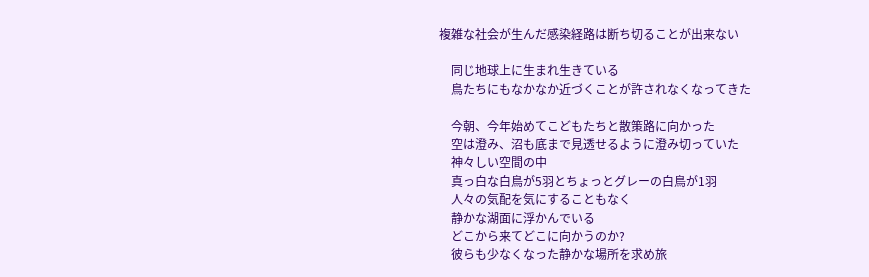複雑な社会が生んだ感染経路は断ち切ることが出来ない

    同じ地球上に生まれ生きている
    鳥たちにもなかなか近づくことが許されなくなってきた

    今朝、今年始めてこどもたちと散策路に向かった
    空は澄み、沼も底まで見透せるように澄み切っていた
    神々しい空間の中
    真っ白な白鳥が5羽とちょっとグレーの白鳥が1羽
    人々の気配を気にすることもなく
    静かな湖面に浮かんでいる
    どこから来てどこに向かうのか?
    彼らも少なくなった静かな場所を求め旅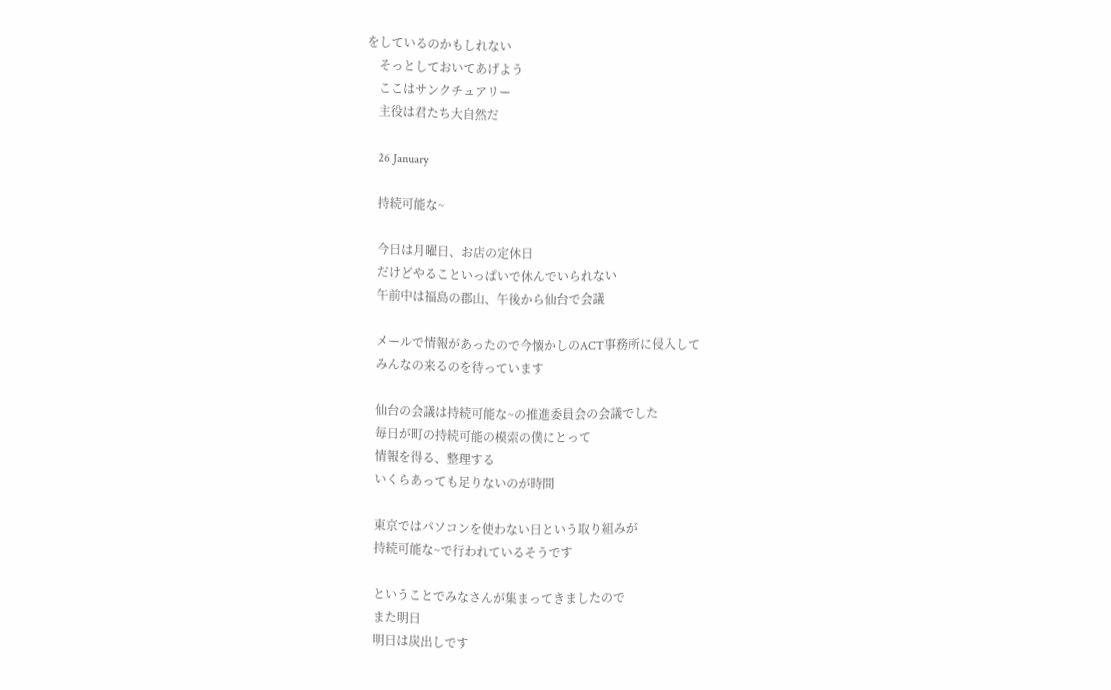をしているのかもしれない
    そっとしておいてあげよう
    ここはサンクチュアリー
    主役は君たち大自然だ

    26 January

    持続可能な~

    今日は月曜日、お店の定休日
    だけどやることいっぱいで休んでいられない
    午前中は福島の郡山、午後から仙台で会議

    メールで情報があったので今懐かしのACT事務所に侵入して
    みんなの来るのを待っています

    仙台の会議は持続可能な~の推進委員会の会議でした
    毎日が町の持続可能の模索の僕にとって
    情報を得る、整理する
    いくらあっても足りないのが時間

    東京ではパソコンを使わない日という取り組みが
    持続可能な~で行われているそうです

    ということでみなさんが集まってきましたので
    また明日
    明日は炭出しです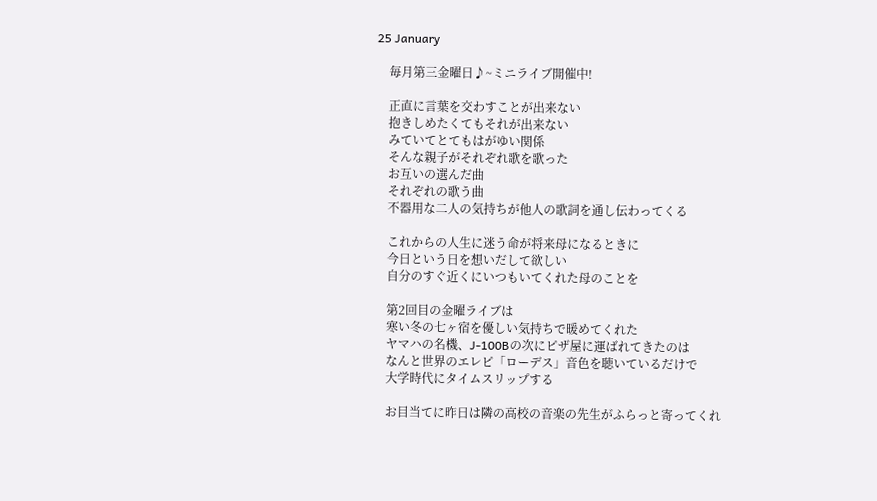25 January

    毎月第三金曜日♪~ミニライブ開催中!

    正直に言葉を交わすことが出来ない
    抱きしめたくてもそれが出来ない
    みていてとてもはがゆい関係
    そんな親子がそれぞれ歌を歌った
    お互いの選んだ曲
    それぞれの歌う曲
    不器用な二人の気持ちが他人の歌詞を通し伝わってくる

    これからの人生に迷う命が将来母になるときに
    今日という日を想いだして欲しい
    自分のすぐ近くにいつもいてくれた母のことを

    第2回目の金曜ライブは
    寒い冬の七ヶ宿を優しい気持ちで暖めてくれた
    ヤマハの名機、J-100Bの次にピザ屋に運ばれてきたのは
    なんと世界のエレピ「ローデス」音色を聴いているだけで
    大学時代にタイムスリップする

    お目当てに昨日は隣の高校の音楽の先生がふらっと寄ってくれ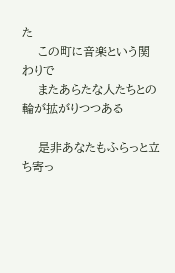た
    この町に音楽という関わりで
    またあらたな人たちとの輪が拡がりつつある

    是非あなたもふらっと立ち寄っ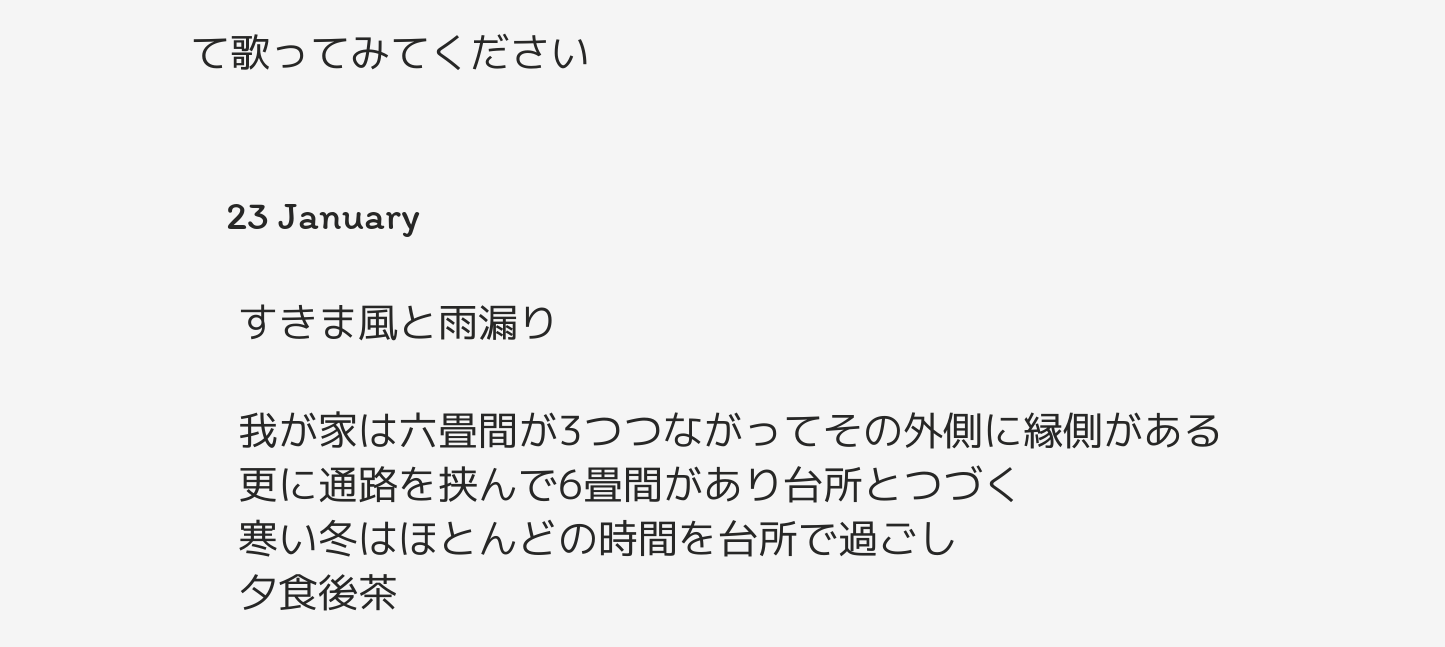て歌ってみてください


    23 January

    すきま風と雨漏り

    我が家は六畳間が3つつながってその外側に縁側がある
    更に通路を挟んで6畳間があり台所とつづく
    寒い冬はほとんどの時間を台所で過ごし
    夕食後茶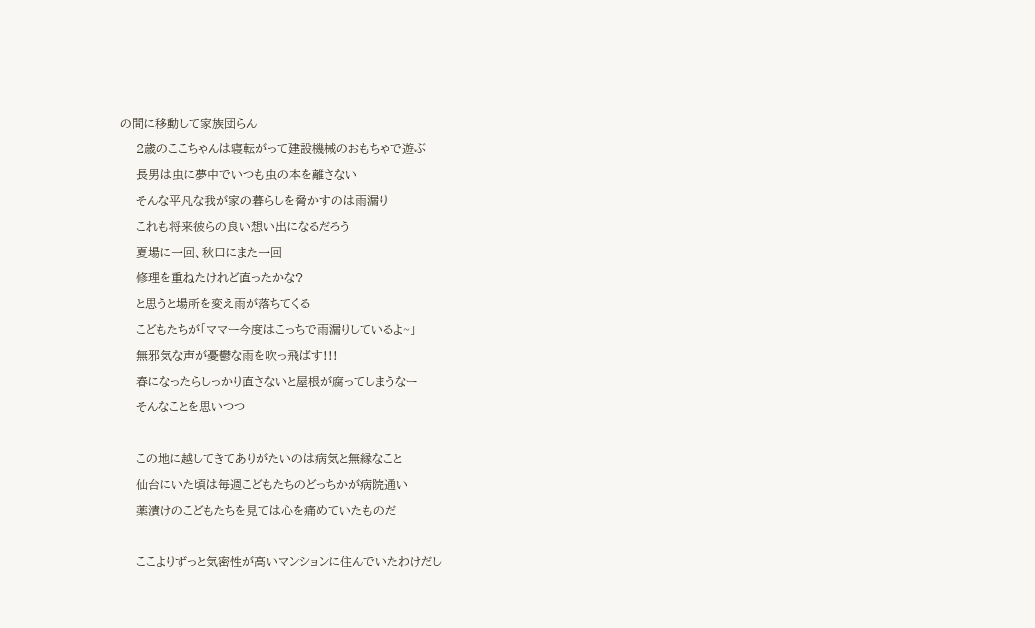の間に移動して家族団らん
    2歳のここちゃんは寝転がって建設機械のおもちゃで遊ぶ
    長男は虫に夢中でいつも虫の本を離さない
    そんな平凡な我が家の暮らしを脅かすのは雨漏り
    これも将来彼らの良い想い出になるだろう
    夏場に一回、秋口にまた一回
    修理を重ねたけれど直ったかな?
    と思うと場所を変え雨が落ちてくる
    こどもたちが「ママー今度はこっちで雨漏りしているよ~」
    無邪気な声が憂鬱な雨を吹っ飛ばす!!!
    春になったらしっかり直さないと屋根が腐ってしまうなー
    そんなことを思いつつ

    この地に越してきてありがたいのは病気と無縁なこと
    仙台にいた頃は毎週こどもたちのどっちかが病院通い
    薬漬けのこどもたちを見ては心を痛めていたものだ

    ここよりずっと気密性が高いマンションに住んでいたわけだし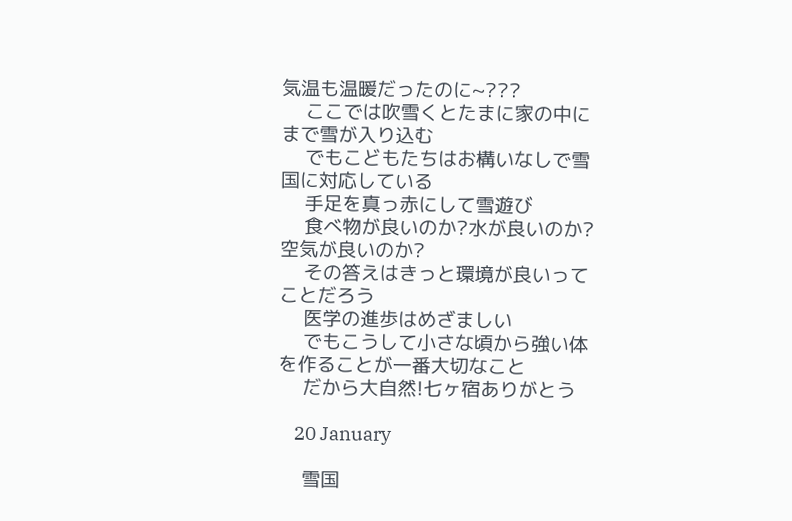気温も温暖だったのに~???
    ここでは吹雪くとたまに家の中にまで雪が入り込む
    でもこどもたちはお構いなしで雪国に対応している
    手足を真っ赤にして雪遊び
    食べ物が良いのか?水が良いのか?空気が良いのか?
    その答えはきっと環境が良いってことだろう
    医学の進歩はめざましい
    でもこうして小さな頃から強い体を作ることが一番大切なこと
    だから大自然!七ヶ宿ありがとう

    20 January

    雪国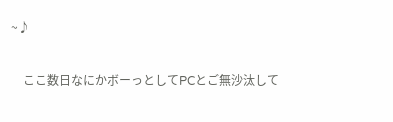~♪

    ここ数日なにかボーっとしてPCとご無沙汰して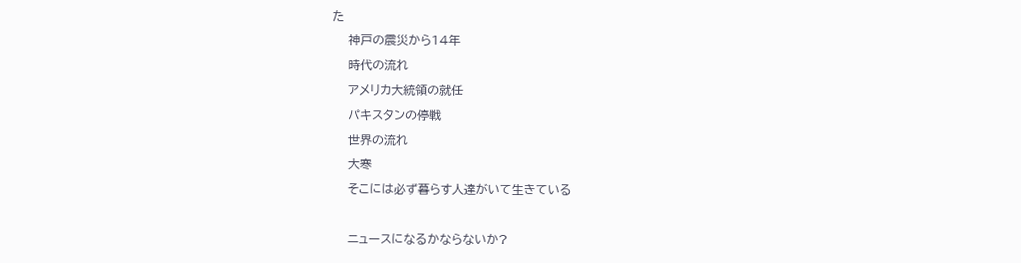た
    神戸の震災から14年
    時代の流れ
    アメリカ大統領の就任
    パキスタンの停戦
    世界の流れ
    大寒
    そこには必ず暮らす人達がいて生きている

    ニュースになるかならないか?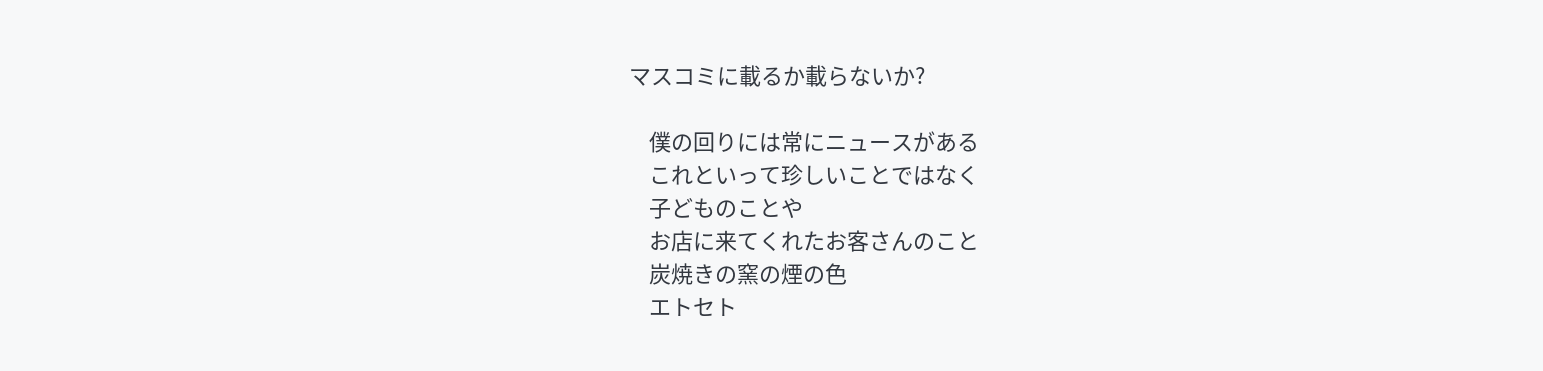マスコミに載るか載らないか?

    僕の回りには常にニュースがある
    これといって珍しいことではなく
    子どものことや
    お店に来てくれたお客さんのこと
    炭焼きの窯の煙の色
    エトセト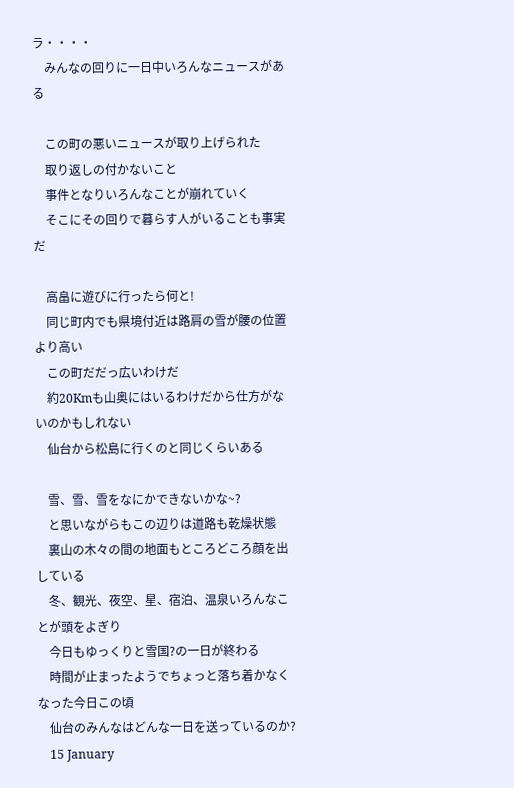ラ・・・・
    みんなの回りに一日中いろんなニュースがある

    この町の悪いニュースが取り上げられた
    取り返しの付かないこと
    事件となりいろんなことが崩れていく
    そこにその回りで暮らす人がいることも事実だ

    高畠に遊びに行ったら何と!
    同じ町内でも県境付近は路肩の雪が腰の位置より高い
    この町だだっ広いわけだ
    約20Kmも山奥にはいるわけだから仕方がないのかもしれない
    仙台から松島に行くのと同じくらいある

    雪、雪、雪をなにかできないかな~?
    と思いながらもこの辺りは道路も乾燥状態
    裏山の木々の間の地面もところどころ顔を出している
    冬、観光、夜空、星、宿泊、温泉いろんなことが頭をよぎり
    今日もゆっくりと雪国?の一日が終わる
    時間が止まったようでちょっと落ち着かなくなった今日この頃
    仙台のみんなはどんな一日を送っているのか?
    15 January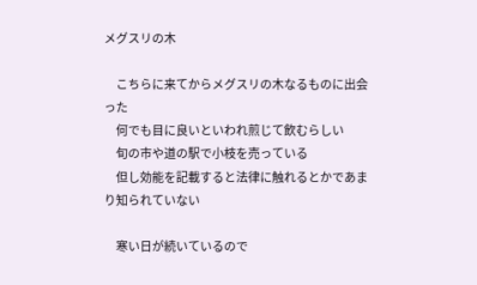メグスリの木

    こちらに来てからメグスリの木なるものに出会った
    何でも目に良いといわれ煎じて飲むらしい
    旬の市や道の駅で小枝を売っている
    但し効能を記載すると法律に触れるとかであまり知られていない

    寒い日が続いているので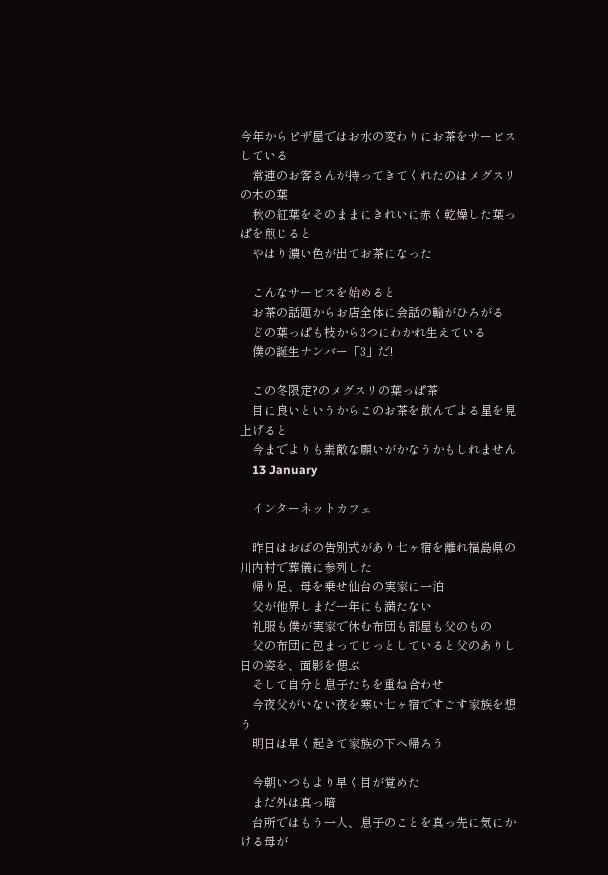今年からピザ屋ではお水の変わりにお茶をサービスしている
    常連のお客さんが持ってきてくれたのはメグスリの木の葉
    秋の紅葉をそのままにきれいに赤く乾燥した葉っぱを煎じると
    やはり濃い色が出てお茶になった

    こんなサービスを始めると
    お茶の話題からお店全体に会話の輪がひろがる
    どの葉っぱも枝から3つにわかれ生えている
    僕の誕生ナンバー「3」だ!

    この冬限定?のメグスリの葉っぱ茶
    目に良いというからこのお茶を飲んでよる星を見上げると
    今までよりも素敵な願いがかなうかもしれません
    13 January

    インターネットカフェ

    昨日はおばの告別式があり七ヶ宿を離れ福島県の川内村で葬儀に参列した
    帰り足、母を乗せ仙台の実家に一泊
    父が他界しまだ一年にも満たない
    礼服も僕が実家で休む布団も部屋も父のもの
    父の布団に包まってじっとしていると父のありし日の姿を、面影を偲ぶ
    そして自分と息子たちを重ね合わせ
    今夜父がいない夜を寒い七ヶ宿ですごす家族を想う
    明日は早く起きて家族の下へ帰ろう

    今朝いつもより早く目が覚めた
    まだ外は真っ暗
    台所ではもう一人、息子のことを真っ先に気にかける母が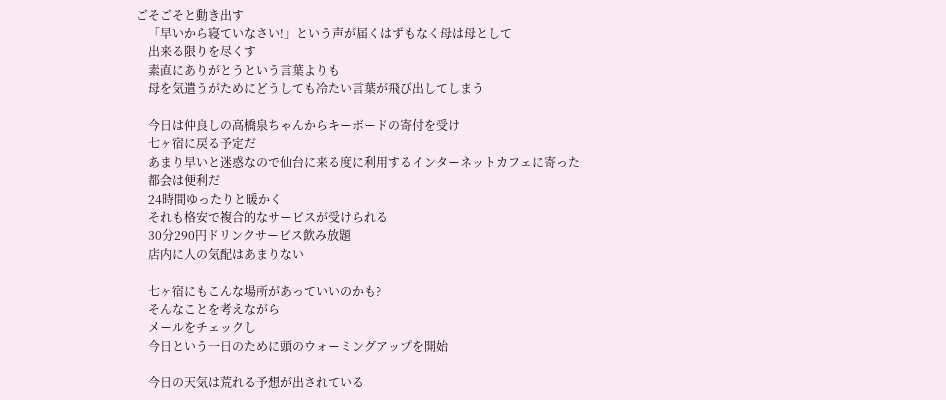ごそごそと動き出す
    「早いから寝ていなさい!」という声が届くはずもなく母は母として
    出来る限りを尽くす
    素直にありがとうという言葉よりも
    母を気遣うがためにどうしても冷たい言葉が飛び出してしまう

    今日は仲良しの高橋泉ちゃんからキーボードの寄付を受け
    七ヶ宿に戻る予定だ
    あまり早いと迷惑なので仙台に来る度に利用するインターネットカフェに寄った
    都会は便利だ
    24時間ゆったりと暖かく
    それも格安で複合的なサービスが受けられる
    30分290円ドリンクサービス飲み放題
    店内に人の気配はあまりない

    七ヶ宿にもこんな場所があっていいのかも?
    そんなことを考えながら
    メールをチェックし
    今日という一日のために頭のウォーミングアップを開始

    今日の天気は荒れる予想が出されている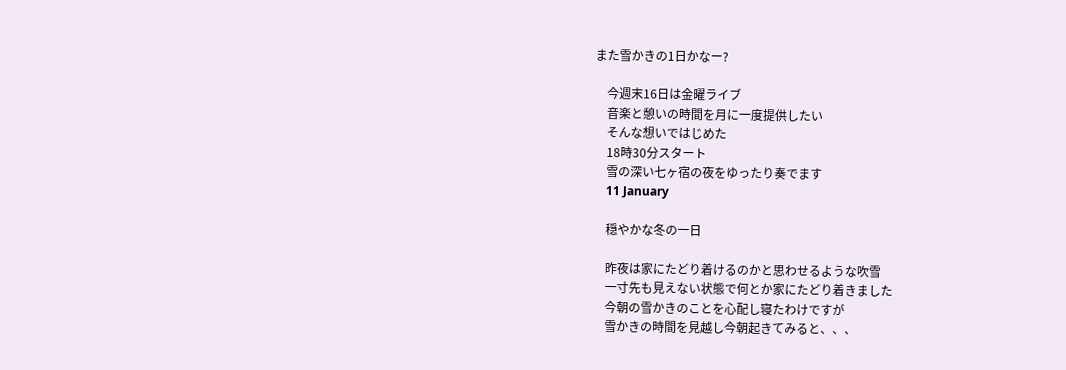また雪かきの1日かなー?

    今週末16日は金曜ライブ
    音楽と憩いの時間を月に一度提供したい
    そんな想いではじめた
    18時30分スタート
    雪の深い七ヶ宿の夜をゆったり奏でます
    11 January

    穏やかな冬の一日

    昨夜は家にたどり着けるのかと思わせるような吹雪
    一寸先も見えない状態で何とか家にたどり着きました
    今朝の雪かきのことを心配し寝たわけですが
    雪かきの時間を見越し今朝起きてみると、、、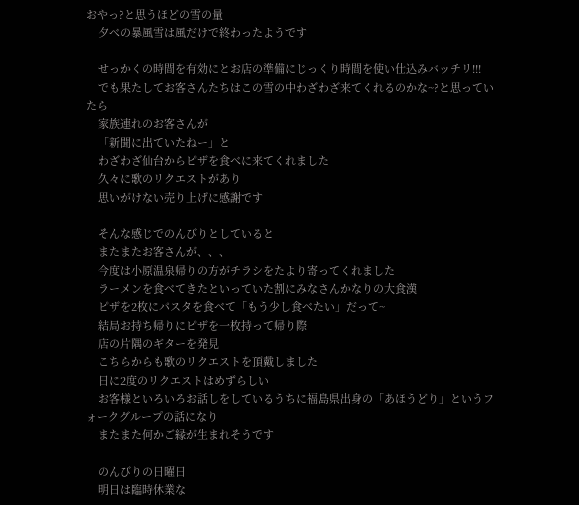おやっ?と思うほどの雪の量
    夕べの暴風雪は風だけで終わったようです

    せっかくの時間を有効にとお店の準備にじっくり時間を使い仕込みバッチリ!!!
    でも果たしてお客さんたちはこの雪の中わざわざ来てくれるのかな~?と思っていたら
    家族連れのお客さんが
    「新聞に出ていたねー」と
    わざわざ仙台からピザを食べに来てくれました
    久々に歌のリクエストがあり
    思いがけない売り上げに感謝です

    そんな感じでのんびりとしていると
    またまたお客さんが、、、
    今度は小原温泉帰りの方がチラシをたより寄ってくれました
    ラーメンを食べてきたといっていた割にみなさんかなりの大食漢
    ピザを2枚にパスタを食べて「もう少し食べたい」だって~
    結局お持ち帰りにピザを一枚持って帰り際
    店の片隅のギターを発見
    こちらからも歌のリクエストを頂戴しました
    日に2度のリクエストはめずらしい
    お客様といろいろお話しをしているうちに福島県出身の「あほうどり」というフォークグループの話になり
    またまた何かご縁が生まれそうです

    のんびりの日曜日
    明日は臨時休業な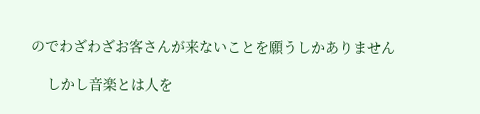のでわざわざお客さんが来ないことを願うしかありません

    しかし音楽とは人を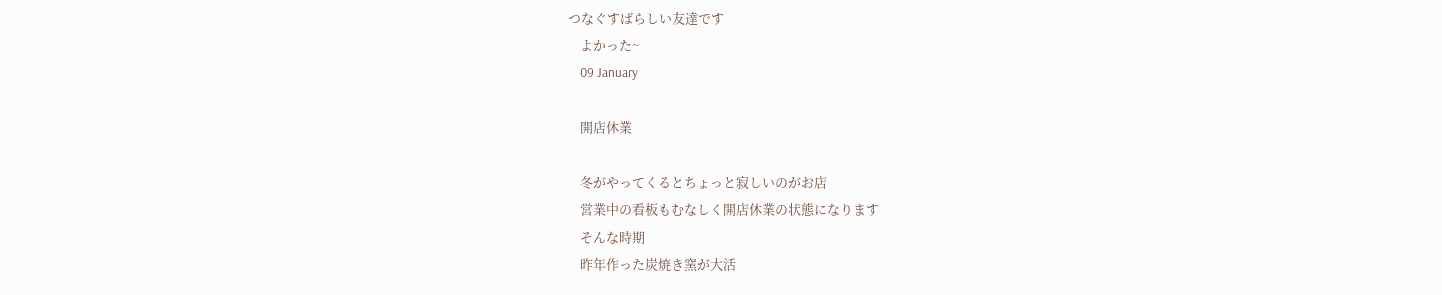つなぐすばらしい友達です
    よかった~
    09 January

    開店休業

    冬がやってくるとちょっと寂しいのがお店
    営業中の看板もむなしく開店休業の状態になります
    そんな時期
    昨年作った炭焼き窯が大活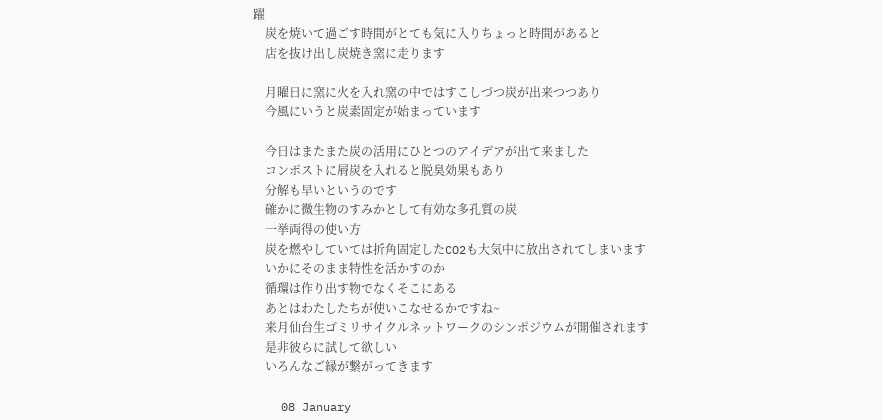躍
    炭を焼いて過ごす時間がとても気に入りちょっと時間があると
    店を抜け出し炭焼き窯に走ります

    月曜日に窯に火を入れ窯の中ではすこしづつ炭が出来つつあり
    今風にいうと炭素固定が始まっています

    今日はまたまた炭の活用にひとつのアイデアが出て来ました
    コンポストに屑炭を入れると脱臭効果もあり
    分解も早いというのです
    確かに微生物のすみかとして有効な多孔質の炭
    一挙両得の使い方
    炭を燃やしていては折角固定したCO2も大気中に放出されてしまいます
    いかにそのまま特性を活かすのか
    循環は作り出す物でなくそこにある
    あとはわたしたちが使いこなせるかですね~
    来月仙台生ゴミリサイクルネットワークのシンポジウムが開催されます
    是非彼らに試して欲しい
    いろんなご縁が繋がってきます

    08 January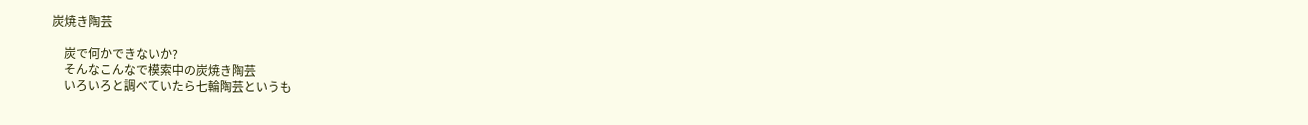炭焼き陶芸

    炭で何かできないか?
    そんなこんなで模索中の炭焼き陶芸
    いろいろと調べていたら七輪陶芸というも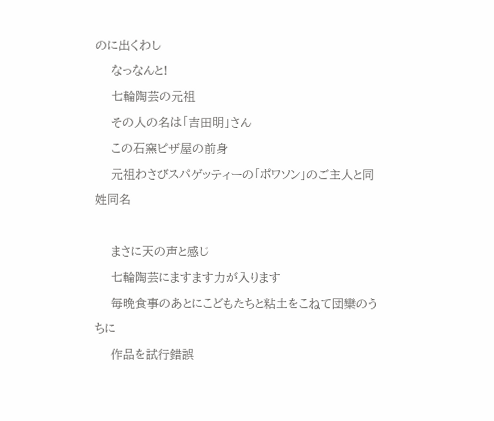のに出くわし
    なっなんと!
    七輪陶芸の元祖
    その人の名は「吉田明」さん
    この石窯ピザ屋の前身
    元祖わさびスパゲッティーの「ポワソン」のご主人と同姓同名

    まさに天の声と感じ
    七輪陶芸にますます力が入ります
    毎晩食事のあとにこどもたちと粘土をこねて団欒のうちに
    作品を試行錯誤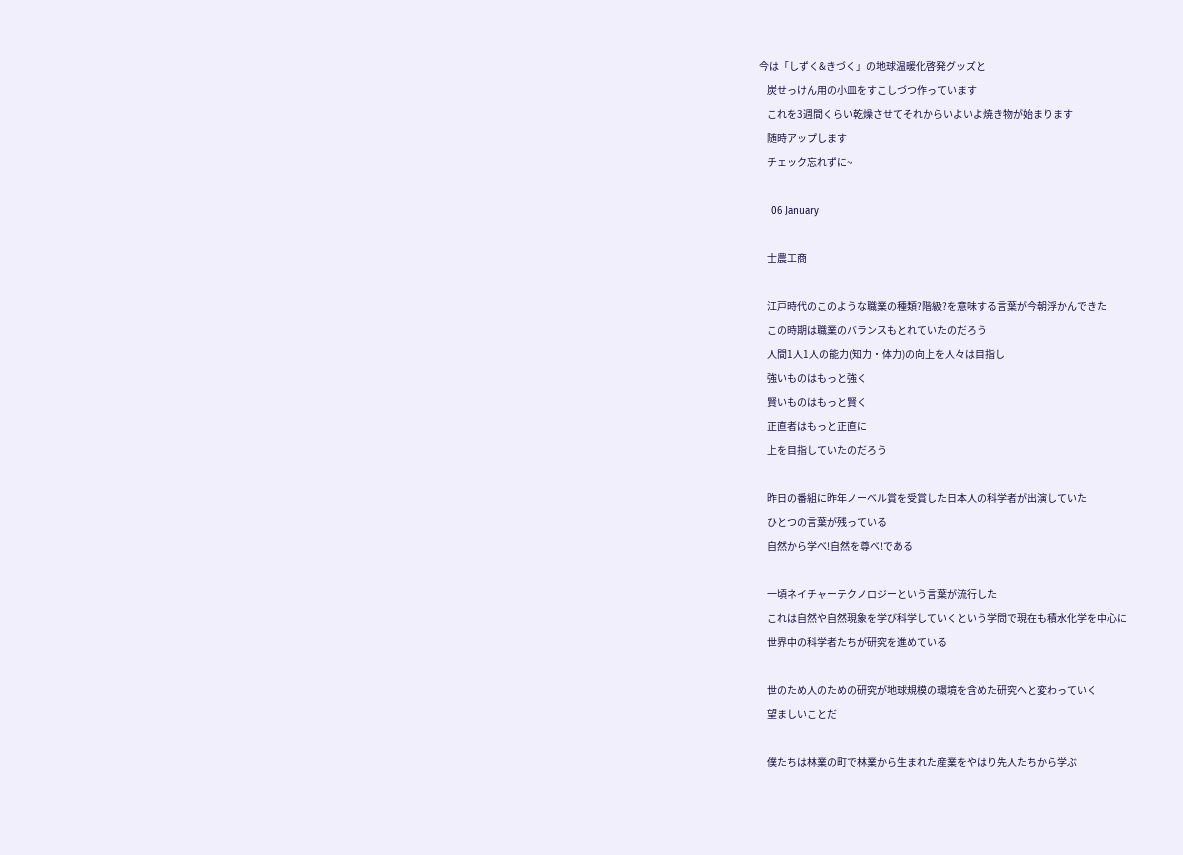今は「しずく&きづく」の地球温暖化啓発グッズと
    炭せっけん用の小皿をすこしづつ作っています
    これを3週間くらい乾燥させてそれからいよいよ焼き物が始まります
    随時アップします
    チェック忘れずに~

    06 January

    士農工商

    江戸時代のこのような職業の種類?階級?を意味する言葉が今朝浮かんできた
    この時期は職業のバランスもとれていたのだろう
    人間1人1人の能力(知力・体力)の向上を人々は目指し
    強いものはもっと強く
    賢いものはもっと賢く
    正直者はもっと正直に
    上を目指していたのだろう

    昨日の番組に昨年ノーベル賞を受賞した日本人の科学者が出演していた
    ひとつの言葉が残っている
    自然から学べ!自然を尊べ!である

    一頃ネイチャーテクノロジーという言葉が流行した
    これは自然や自然現象を学び科学していくという学問で現在も積水化学を中心に
    世界中の科学者たちが研究を進めている

    世のため人のための研究が地球規模の環境を含めた研究へと変わっていく
    望ましいことだ

    僕たちは林業の町で林業から生まれた産業をやはり先人たちから学ぶ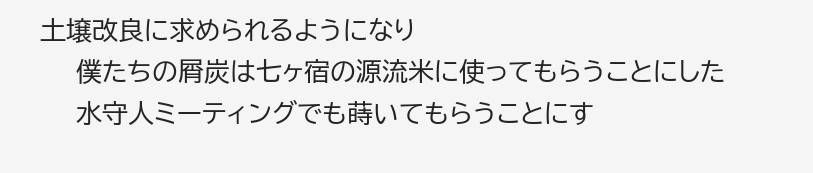土壌改良に求められるようになり
    僕たちの屑炭は七ヶ宿の源流米に使ってもらうことにした
    水守人ミーティングでも蒔いてもらうことにす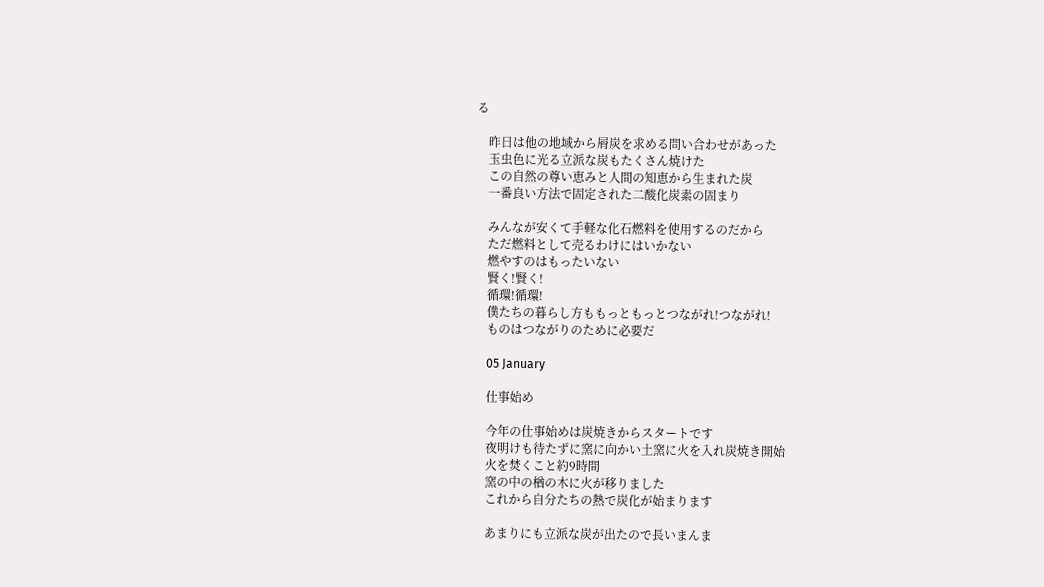る

    昨日は他の地域から屑炭を求める問い合わせがあった
    玉虫色に光る立派な炭もたくさん焼けた
    この自然の尊い恵みと人間の知恵から生まれた炭
    一番良い方法で固定された二酸化炭素の固まり

    みんなが安くて手軽な化石燃料を使用するのだから
    ただ燃料として売るわけにはいかない
    燃やすのはもったいない
    賢く!賢く!
    循環!循環!
    僕たちの暮らし方ももっともっとつながれ!つながれ!
    ものはつながりのために必要だ

    05 January

    仕事始め

    今年の仕事始めは炭焼きからスタートです
    夜明けも待たずに窯に向かい土窯に火を入れ炭焼き開始
    火を焚くこと約9時間
    窯の中の楢の木に火が移りました
    これから自分たちの熱で炭化が始まります

    あまりにも立派な炭が出たので長いまんま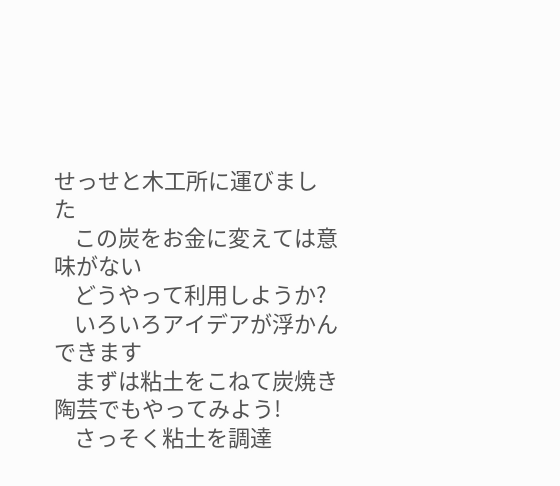せっせと木工所に運びました
    この炭をお金に変えては意味がない
    どうやって利用しようか?
    いろいろアイデアが浮かんできます
    まずは粘土をこねて炭焼き陶芸でもやってみよう!
    さっそく粘土を調達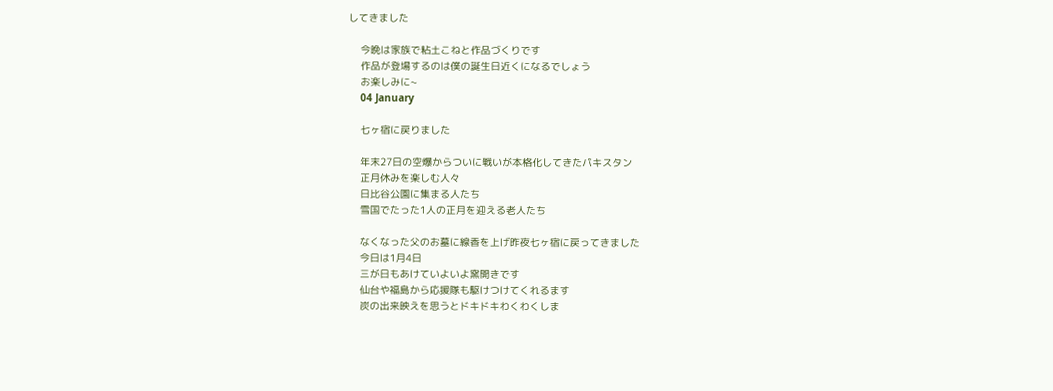してきました

    今晩は家族で粘土こねと作品づくりです
    作品が登場するのは僕の誕生日近くになるでしょう
    お楽しみに~
    04 January

    七ヶ宿に戻りました

    年末27日の空爆からついに戦いが本格化してきたパキスタン
    正月休みを楽しむ人々
    日比谷公園に集まる人たち
    雪国でたった1人の正月を迎える老人たち

    なくなった父のお墓に線香を上げ昨夜七ヶ宿に戻ってきました
    今日は1月4日
    三が日もあけていよいよ窯開きです
    仙台や福島から応援隊も駆けつけてくれるます
    炭の出来映えを思うとドキドキわくわくしま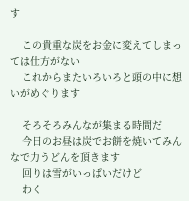す

    この貴重な炭をお金に変えてしまっては仕方がない
    これからまたいろいろと頭の中に想いがめぐります

    そろそろみんなが集まる時間だ
    今日のお昼は炭でお餅を焼いてみんなで力うどんを頂きます
    回りは雪がいっぱいだけど
    わく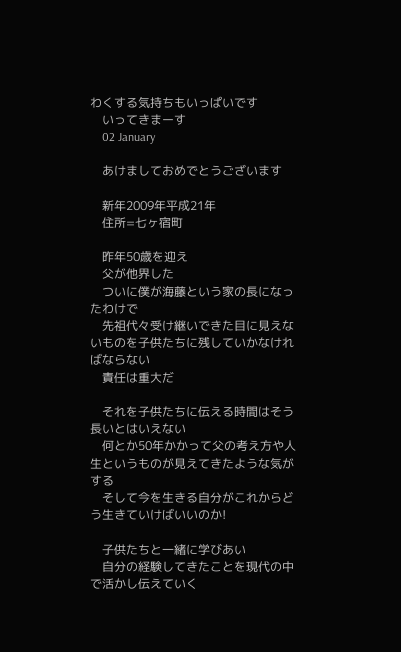わくする気持ちもいっぱいです
    いってきまーす
    02 January

    あけましておめでとうございます

    新年2009年平成21年
    住所=七ヶ宿町

    昨年50歳を迎え
    父が他界した
    ついに僕が海藤という家の長になったわけで
    先祖代々受け継いできた目に見えないものを子供たちに残していかなければならない
    責任は重大だ

    それを子供たちに伝える時間はそう長いとはいえない
    何とか50年かかって父の考え方や人生というものが見えてきたような気がする
    そして今を生きる自分がこれからどう生きていけばいいのか!

    子供たちと一緒に学びあい
    自分の経験してきたことを現代の中で活かし伝えていく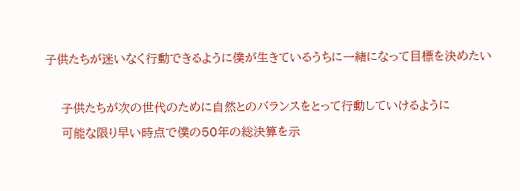子供たちが迷いなく行動できるように僕が生きているうちに一緒になって目標を決めたい

    子供たちが次の世代のために自然とのバランスをとって行動していけるように
    可能な限り早い時点で僕の50年の総決算を示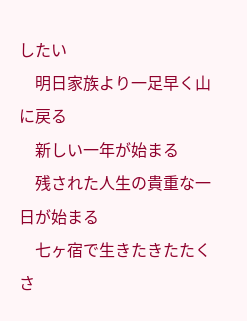したい
    明日家族より一足早く山に戻る
    新しい一年が始まる
    残された人生の貴重な一日が始まる
    七ヶ宿で生きたきたたくさ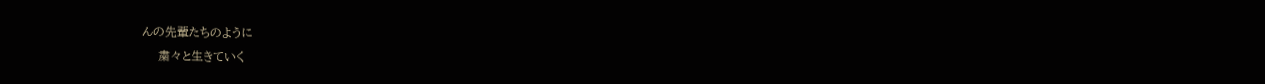んの先輩たちのように
    粛々と生きていく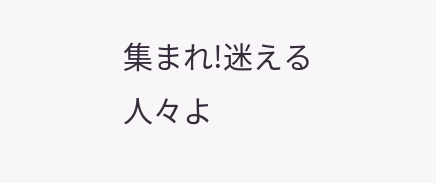集まれ!迷える人々よ